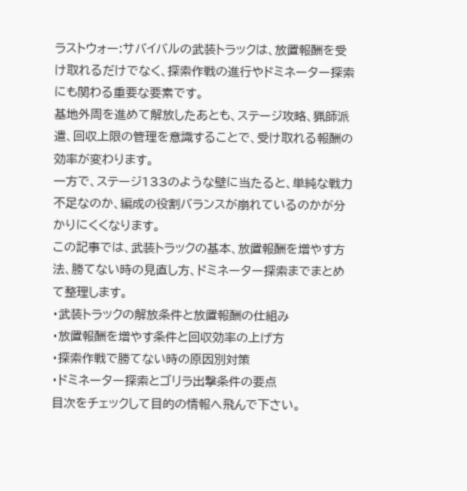ラストウォー:サバイバルの武装トラックは、放置報酬を受け取れるだけでなく、探索作戦の進行やドミネーター探索にも関わる重要な要素です。
基地外周を進めて解放したあとも、ステージ攻略、猟師派遣、回収上限の管理を意識することで、受け取れる報酬の効率が変わります。
一方で、ステージ133のような壁に当たると、単純な戦力不足なのか、編成の役割バランスが崩れているのかが分かりにくくなります。
この記事では、武装トラックの基本、放置報酬を増やす方法、勝てない時の見直し方、ドミネーター探索までまとめて整理します。
・武装トラックの解放条件と放置報酬の仕組み
・放置報酬を増やす条件と回収効率の上げ方
・探索作戦で勝てない時の原因別対策
・ドミネーター探索とゴリラ出撃条件の要点
目次をチェックして目的の情報へ飛んで下さい。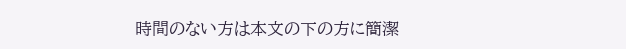時間のない方は本文の下の方に簡潔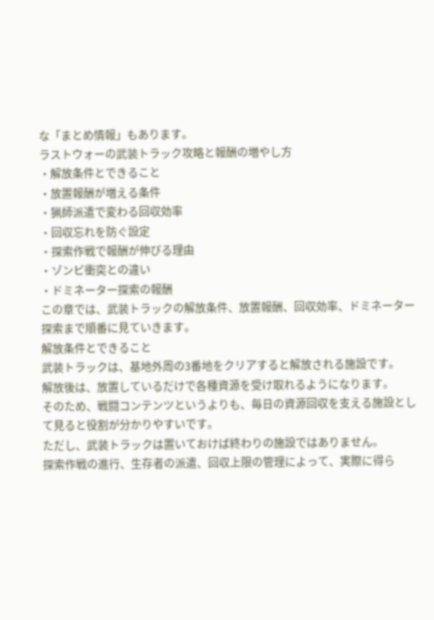な「まとめ情報」もあります。
ラストウォーの武装トラック攻略と報酬の増やし方
・解放条件とできること
・放置報酬が増える条件
・猟師派遣で変わる回収効率
・回収忘れを防ぐ設定
・探索作戦で報酬が伸びる理由
・ゾンビ衝突との違い
・ドミネーター探索の報酬
この章では、武装トラックの解放条件、放置報酬、回収効率、ドミネーター探索まで順番に見ていきます。
解放条件とできること
武装トラックは、基地外周の3番地をクリアすると解放される施設です。
解放後は、放置しているだけで各種資源を受け取れるようになります。
そのため、戦闘コンテンツというよりも、毎日の資源回収を支える施設として見ると役割が分かりやすいです。
ただし、武装トラックは置いておけば終わりの施設ではありません。
探索作戦の進行、生存者の派遣、回収上限の管理によって、実際に得ら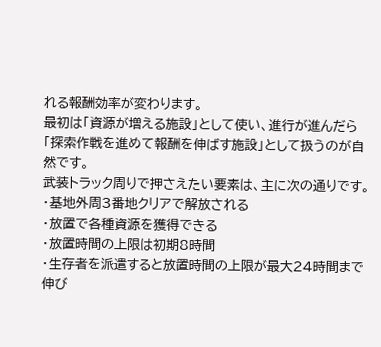れる報酬効率が変わります。
最初は「資源が増える施設」として使い、進行が進んだら「探索作戦を進めて報酬を伸ばす施設」として扱うのが自然です。
武装トラック周りで押さえたい要素は、主に次の通りです。
・基地外周3番地クリアで解放される
・放置で各種資源を獲得できる
・放置時間の上限は初期8時間
・生存者を派遣すると放置時間の上限が最大24時間まで伸び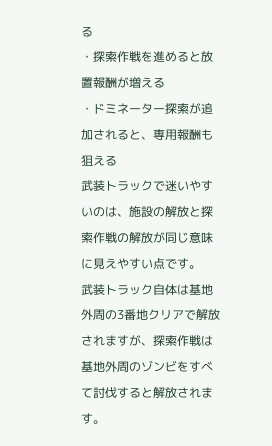る
・探索作戦を進めると放置報酬が増える
・ドミネーター探索が追加されると、専用報酬も狙える
武装トラックで迷いやすいのは、施設の解放と探索作戦の解放が同じ意味に見えやすい点です。
武装トラック自体は基地外周の3番地クリアで解放されますが、探索作戦は基地外周のゾンビをすべて討伐すると解放されます。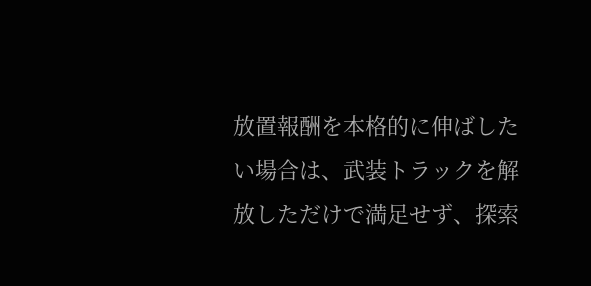放置報酬を本格的に伸ばしたい場合は、武装トラックを解放しただけで満足せず、探索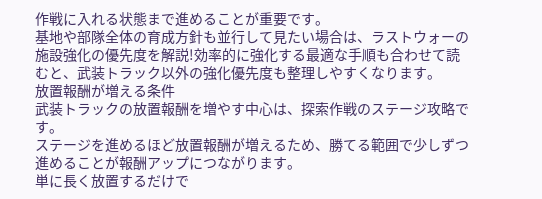作戦に入れる状態まで進めることが重要です。
基地や部隊全体の育成方針も並行して見たい場合は、ラストウォーの施設強化の優先度を解説!効率的に強化する最適な手順も合わせて読むと、武装トラック以外の強化優先度も整理しやすくなります。
放置報酬が増える条件
武装トラックの放置報酬を増やす中心は、探索作戦のステージ攻略です。
ステージを進めるほど放置報酬が増えるため、勝てる範囲で少しずつ進めることが報酬アップにつながります。
単に長く放置するだけで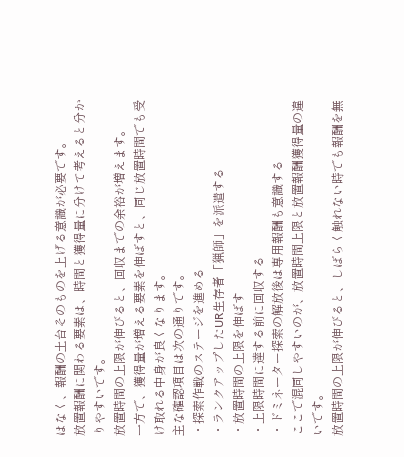はなく、報酬の土台そのものを上げる意識が必要です。
放置報酬に関わる要素は、時間と獲得量に分けて考えると分かりやすいです。
放置時間の上限が伸びると、回収までの余裕が増えます。
一方で、獲得量が増える要素を伸ばすと、同じ放置時間でも受け取れる中身が良くなります。
主な確認項目は次の通りです。
・探索作戦のステージを進める
・ランクアップしたUR生存者「猟師」を派遣する
・放置時間の上限を伸ばす
・上限時間に達する前に回収する
・ドミネーター探索の解放後は専用報酬も意識する
ここで混同しやすいのが、放置時間上限と放置報酬獲得量の違いです。
放置時間の上限が伸びると、しばらく触れない時でも報酬を無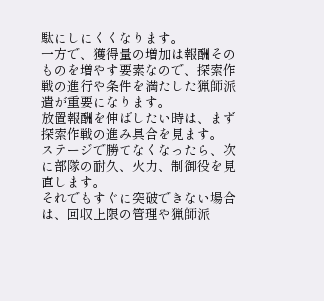駄にしにくくなります。
一方で、獲得量の増加は報酬そのものを増やす要素なので、探索作戦の進行や条件を満たした猟師派遣が重要になります。
放置報酬を伸ばしたい時は、まず探索作戦の進み具合を見ます。
ステージで勝てなくなったら、次に部隊の耐久、火力、制御役を見直します。
それでもすぐに突破できない場合は、回収上限の管理や猟師派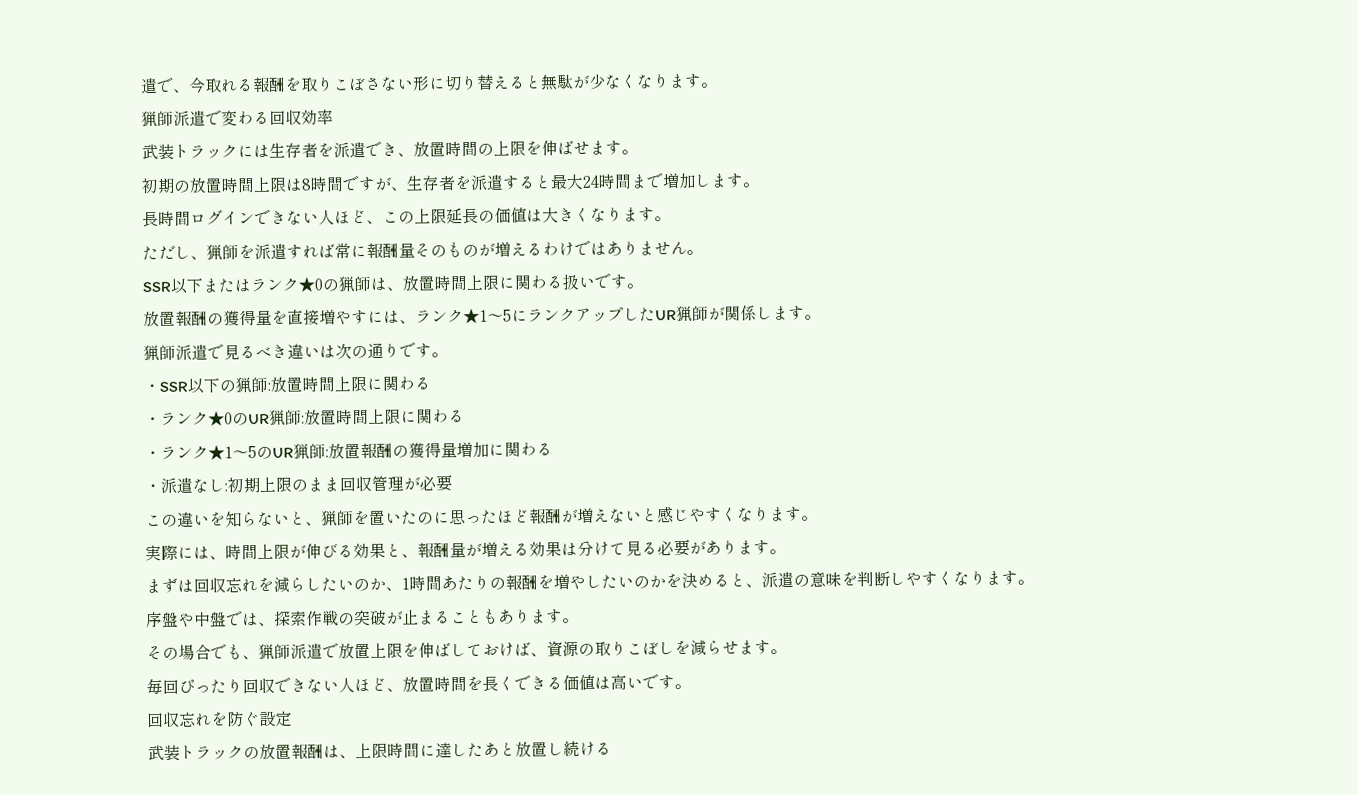遣で、今取れる報酬を取りこぼさない形に切り替えると無駄が少なくなります。
猟師派遣で変わる回収効率
武装トラックには生存者を派遣でき、放置時間の上限を伸ばせます。
初期の放置時間上限は8時間ですが、生存者を派遣すると最大24時間まで増加します。
長時間ログインできない人ほど、この上限延長の価値は大きくなります。
ただし、猟師を派遣すれば常に報酬量そのものが増えるわけではありません。
SSR以下またはランク★0の猟師は、放置時間上限に関わる扱いです。
放置報酬の獲得量を直接増やすには、ランク★1〜5にランクアップしたUR猟師が関係します。
猟師派遣で見るべき違いは次の通りです。
・SSR以下の猟師:放置時間上限に関わる
・ランク★0のUR猟師:放置時間上限に関わる
・ランク★1〜5のUR猟師:放置報酬の獲得量増加に関わる
・派遣なし:初期上限のまま回収管理が必要
この違いを知らないと、猟師を置いたのに思ったほど報酬が増えないと感じやすくなります。
実際には、時間上限が伸びる効果と、報酬量が増える効果は分けて見る必要があります。
まずは回収忘れを減らしたいのか、1時間あたりの報酬を増やしたいのかを決めると、派遣の意味を判断しやすくなります。
序盤や中盤では、探索作戦の突破が止まることもあります。
その場合でも、猟師派遣で放置上限を伸ばしておけば、資源の取りこぼしを減らせます。
毎回ぴったり回収できない人ほど、放置時間を長くできる価値は高いです。
回収忘れを防ぐ設定
武装トラックの放置報酬は、上限時間に達したあと放置し続ける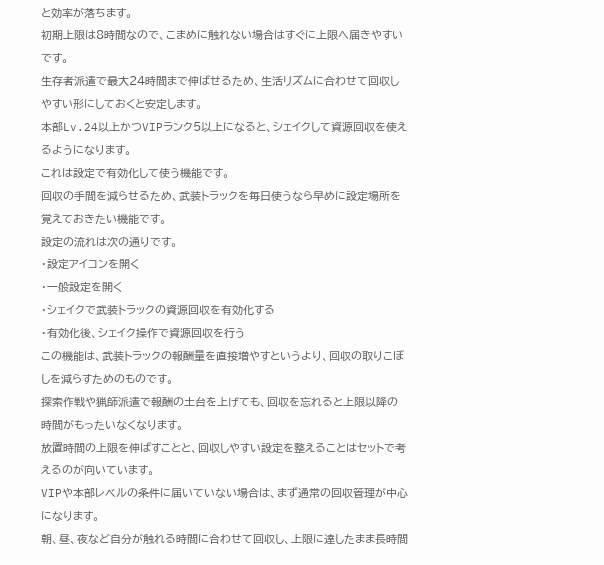と効率が落ちます。
初期上限は8時間なので、こまめに触れない場合はすぐに上限へ届きやすいです。
生存者派遣で最大24時間まで伸ばせるため、生活リズムに合わせて回収しやすい形にしておくと安定します。
本部Lv.24以上かつVIPランク5以上になると、シェイクして資源回収を使えるようになります。
これは設定で有効化して使う機能です。
回収の手間を減らせるため、武装トラックを毎日使うなら早めに設定場所を覚えておきたい機能です。
設定の流れは次の通りです。
・設定アイコンを開く
・一般設定を開く
・シェイクで武装トラックの資源回収を有効化する
・有効化後、シェイク操作で資源回収を行う
この機能は、武装トラックの報酬量を直接増やすというより、回収の取りこぼしを減らすためのものです。
探索作戦や猟師派遣で報酬の土台を上げても、回収を忘れると上限以降の時間がもったいなくなります。
放置時間の上限を伸ばすことと、回収しやすい設定を整えることはセットで考えるのが向いています。
VIPや本部レベルの条件に届いていない場合は、まず通常の回収管理が中心になります。
朝、昼、夜など自分が触れる時間に合わせて回収し、上限に達したまま長時間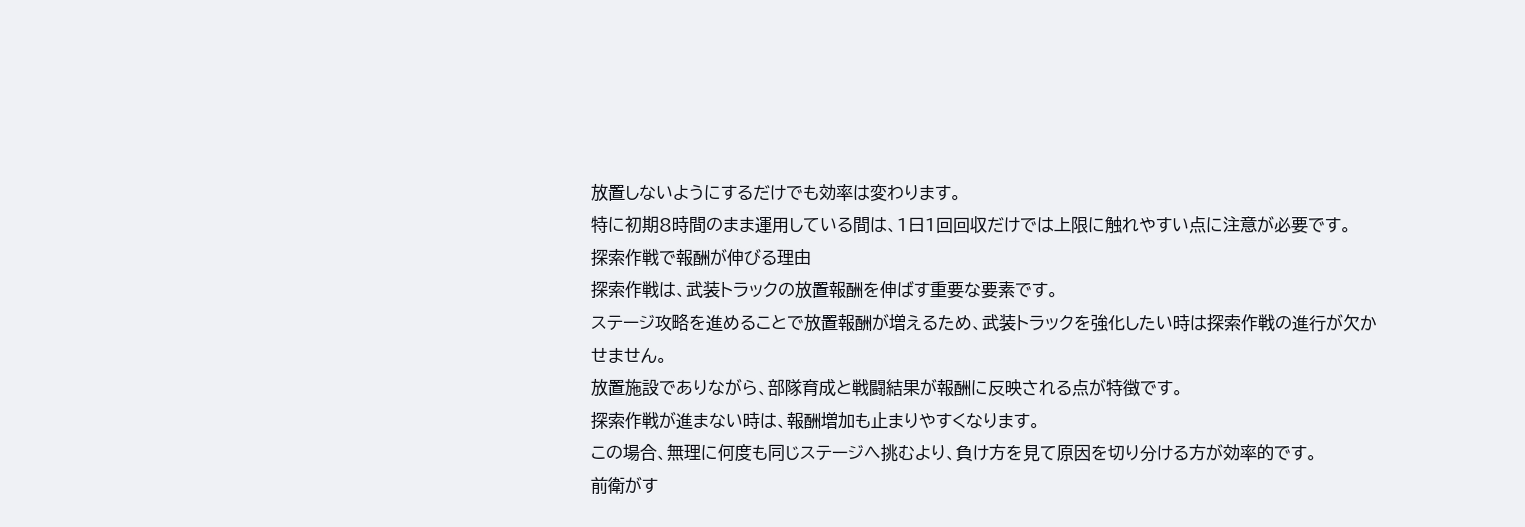放置しないようにするだけでも効率は変わります。
特に初期8時間のまま運用している間は、1日1回回収だけでは上限に触れやすい点に注意が必要です。
探索作戦で報酬が伸びる理由
探索作戦は、武装トラックの放置報酬を伸ばす重要な要素です。
ステージ攻略を進めることで放置報酬が増えるため、武装トラックを強化したい時は探索作戦の進行が欠かせません。
放置施設でありながら、部隊育成と戦闘結果が報酬に反映される点が特徴です。
探索作戦が進まない時は、報酬増加も止まりやすくなります。
この場合、無理に何度も同じステージへ挑むより、負け方を見て原因を切り分ける方が効率的です。
前衛がす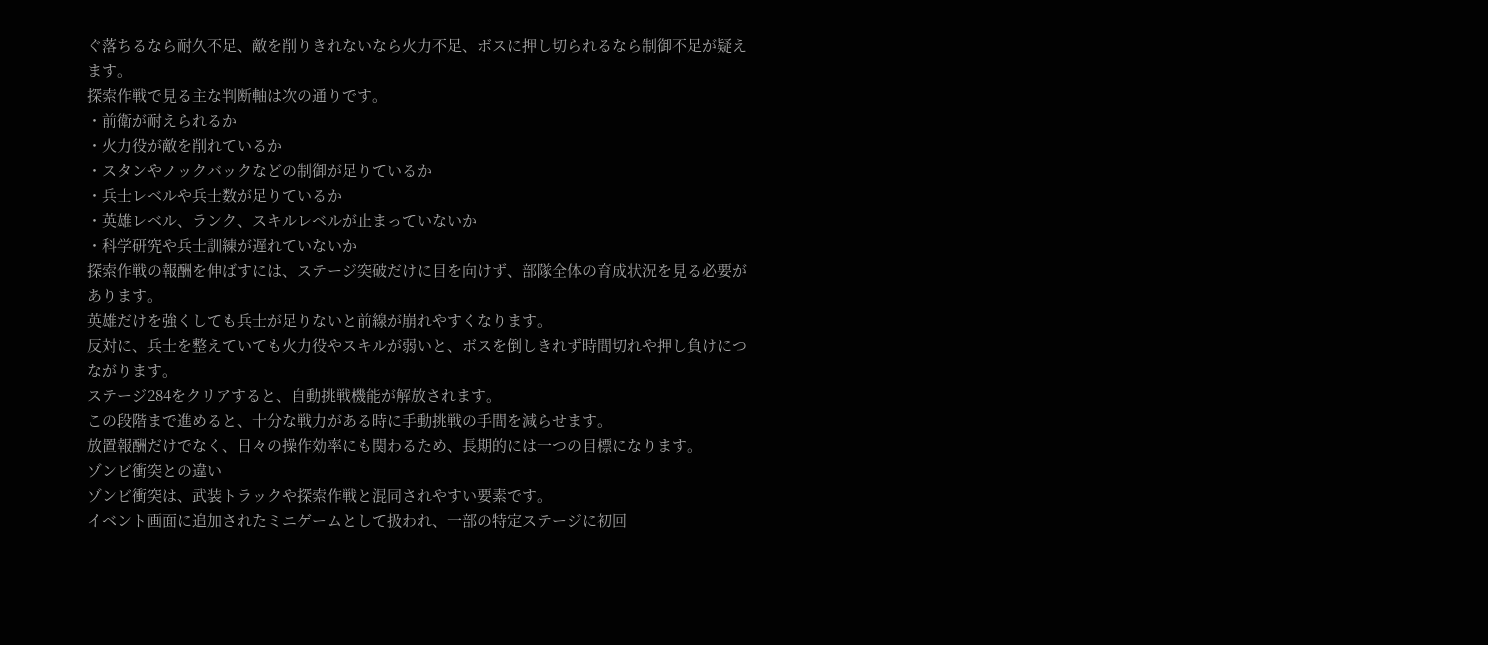ぐ落ちるなら耐久不足、敵を削りきれないなら火力不足、ボスに押し切られるなら制御不足が疑えます。
探索作戦で見る主な判断軸は次の通りです。
・前衛が耐えられるか
・火力役が敵を削れているか
・スタンやノックバックなどの制御が足りているか
・兵士レベルや兵士数が足りているか
・英雄レベル、ランク、スキルレベルが止まっていないか
・科学研究や兵士訓練が遅れていないか
探索作戦の報酬を伸ばすには、ステージ突破だけに目を向けず、部隊全体の育成状況を見る必要があります。
英雄だけを強くしても兵士が足りないと前線が崩れやすくなります。
反対に、兵士を整えていても火力役やスキルが弱いと、ボスを倒しきれず時間切れや押し負けにつながります。
ステージ284をクリアすると、自動挑戦機能が解放されます。
この段階まで進めると、十分な戦力がある時に手動挑戦の手間を減らせます。
放置報酬だけでなく、日々の操作効率にも関わるため、長期的には一つの目標になります。
ゾンビ衝突との違い
ゾンビ衝突は、武装トラックや探索作戦と混同されやすい要素です。
イベント画面に追加されたミニゲームとして扱われ、一部の特定ステージに初回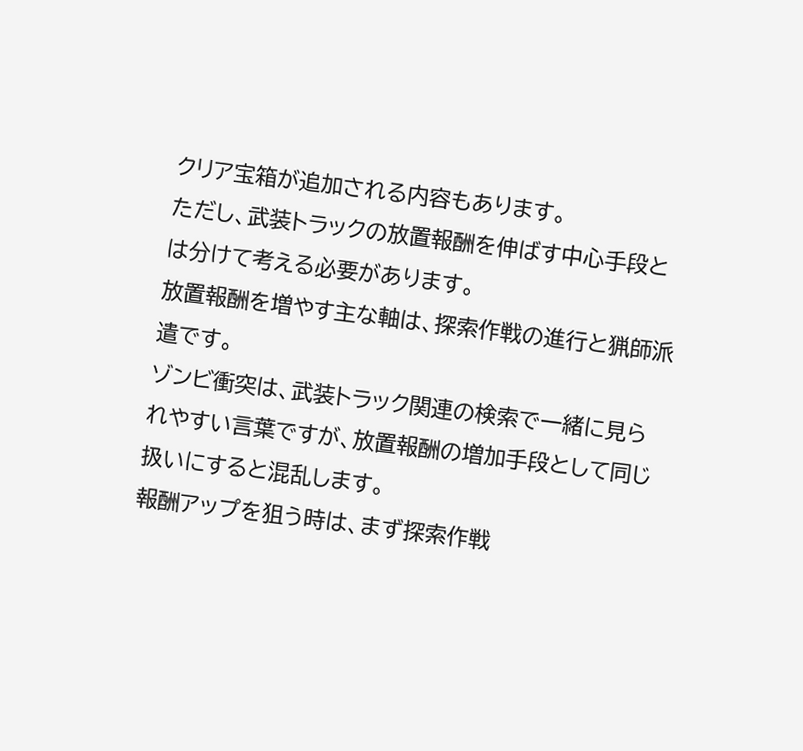クリア宝箱が追加される内容もあります。
ただし、武装トラックの放置報酬を伸ばす中心手段とは分けて考える必要があります。
放置報酬を増やす主な軸は、探索作戦の進行と猟師派遣です。
ゾンビ衝突は、武装トラック関連の検索で一緒に見られやすい言葉ですが、放置報酬の増加手段として同じ扱いにすると混乱します。
報酬アップを狙う時は、まず探索作戦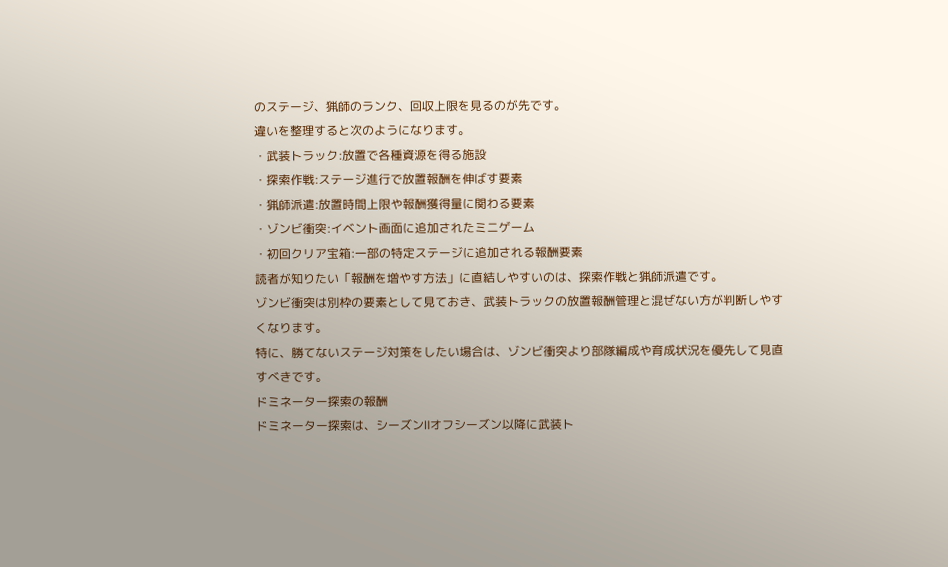のステージ、猟師のランク、回収上限を見るのが先です。
違いを整理すると次のようになります。
・武装トラック:放置で各種資源を得る施設
・探索作戦:ステージ進行で放置報酬を伸ばす要素
・猟師派遣:放置時間上限や報酬獲得量に関わる要素
・ゾンビ衝突:イベント画面に追加されたミニゲーム
・初回クリア宝箱:一部の特定ステージに追加される報酬要素
読者が知りたい「報酬を増やす方法」に直結しやすいのは、探索作戦と猟師派遣です。
ゾンビ衝突は別枠の要素として見ておき、武装トラックの放置報酬管理と混ぜない方が判断しやすくなります。
特に、勝てないステージ対策をしたい場合は、ゾンビ衝突より部隊編成や育成状況を優先して見直すべきです。
ドミネーター探索の報酬
ドミネーター探索は、シーズンⅡオフシーズン以降に武装ト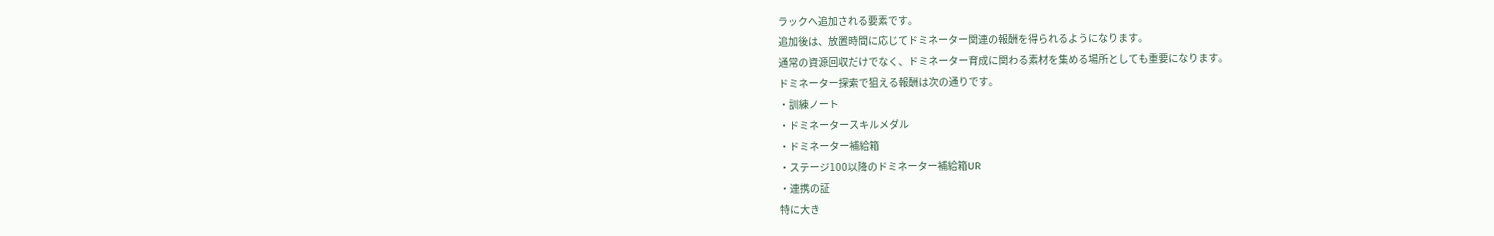ラックへ追加される要素です。
追加後は、放置時間に応じてドミネーター関連の報酬を得られるようになります。
通常の資源回収だけでなく、ドミネーター育成に関わる素材を集める場所としても重要になります。
ドミネーター探索で狙える報酬は次の通りです。
・訓練ノート
・ドミネータースキルメダル
・ドミネーター補給箱
・ステージ100以降のドミネーター補給箱UR
・連携の証
特に大き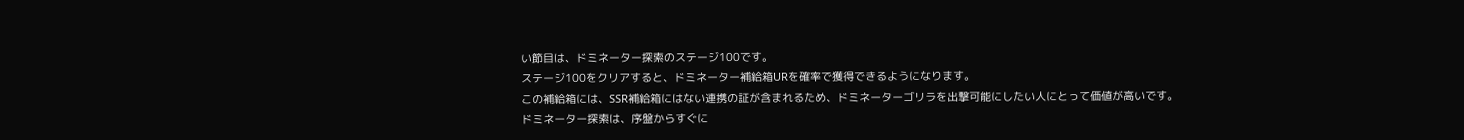い節目は、ドミネーター探索のステージ100です。
ステージ100をクリアすると、ドミネーター補給箱URを確率で獲得できるようになります。
この補給箱には、SSR補給箱にはない連携の証が含まれるため、ドミネーターゴリラを出撃可能にしたい人にとって価値が高いです。
ドミネーター探索は、序盤からすぐに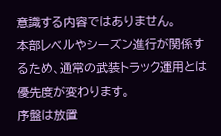意識する内容ではありません。
本部レベルやシーズン進行が関係するため、通常の武装トラック運用とは優先度が変わります。
序盤は放置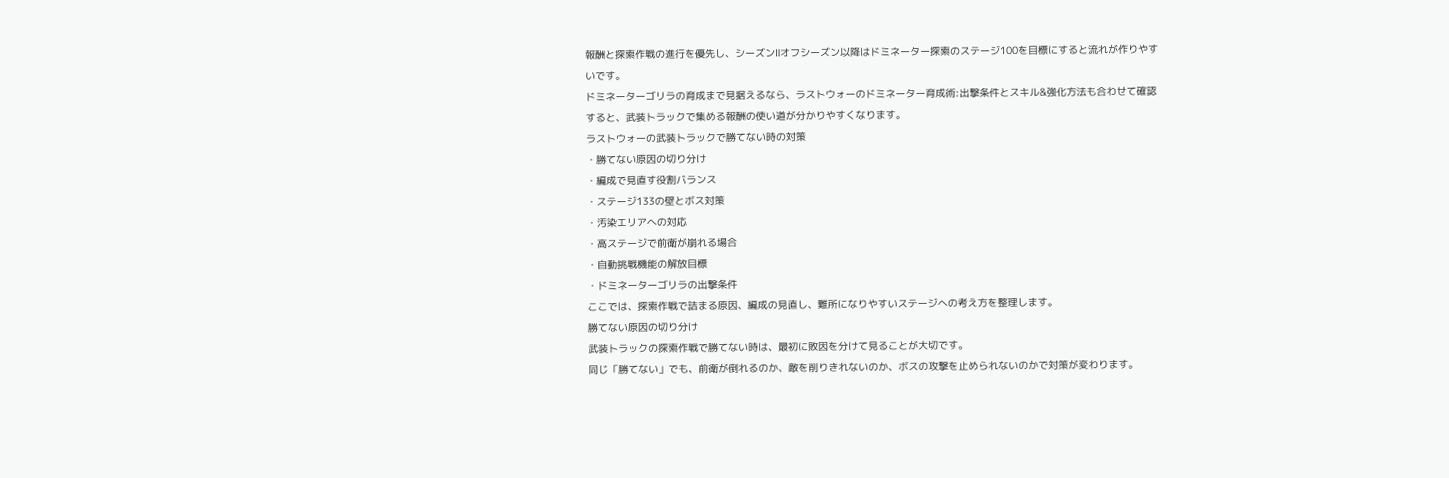報酬と探索作戦の進行を優先し、シーズンⅡオフシーズン以降はドミネーター探索のステージ100を目標にすると流れが作りやすいです。
ドミネーターゴリラの育成まで見据えるなら、ラストウォーのドミネーター育成術:出撃条件とスキル&強化方法も合わせて確認すると、武装トラックで集める報酬の使い道が分かりやすくなります。
ラストウォーの武装トラックで勝てない時の対策
・勝てない原因の切り分け
・編成で見直す役割バランス
・ステージ133の壁とボス対策
・汚染エリアへの対応
・高ステージで前衛が崩れる場合
・自動挑戦機能の解放目標
・ドミネーターゴリラの出撃条件
ここでは、探索作戦で詰まる原因、編成の見直し、難所になりやすいステージへの考え方を整理します。
勝てない原因の切り分け
武装トラックの探索作戦で勝てない時は、最初に敗因を分けて見ることが大切です。
同じ「勝てない」でも、前衛が倒れるのか、敵を削りきれないのか、ボスの攻撃を止められないのかで対策が変わります。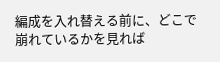編成を入れ替える前に、どこで崩れているかを見れば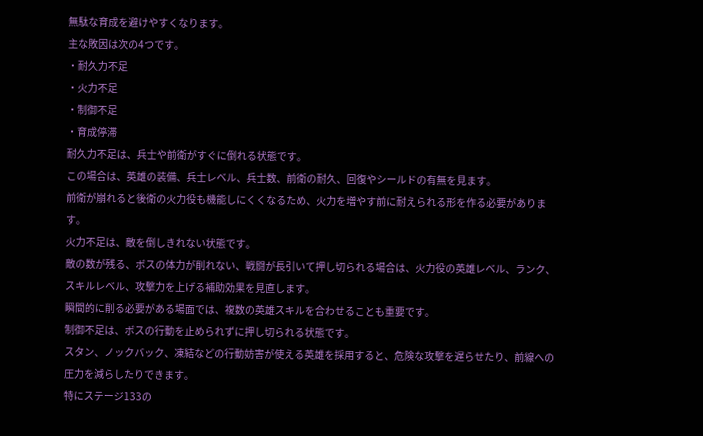無駄な育成を避けやすくなります。
主な敗因は次の4つです。
・耐久力不足
・火力不足
・制御不足
・育成停滞
耐久力不足は、兵士や前衛がすぐに倒れる状態です。
この場合は、英雄の装備、兵士レベル、兵士数、前衛の耐久、回復やシールドの有無を見ます。
前衛が崩れると後衛の火力役も機能しにくくなるため、火力を増やす前に耐えられる形を作る必要があります。
火力不足は、敵を倒しきれない状態です。
敵の数が残る、ボスの体力が削れない、戦闘が長引いて押し切られる場合は、火力役の英雄レベル、ランク、スキルレベル、攻撃力を上げる補助効果を見直します。
瞬間的に削る必要がある場面では、複数の英雄スキルを合わせることも重要です。
制御不足は、ボスの行動を止められずに押し切られる状態です。
スタン、ノックバック、凍結などの行動妨害が使える英雄を採用すると、危険な攻撃を遅らせたり、前線への圧力を減らしたりできます。
特にステージ133の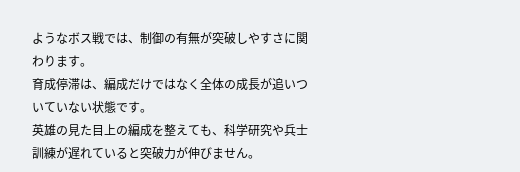ようなボス戦では、制御の有無が突破しやすさに関わります。
育成停滞は、編成だけではなく全体の成長が追いついていない状態です。
英雄の見た目上の編成を整えても、科学研究や兵士訓練が遅れていると突破力が伸びません。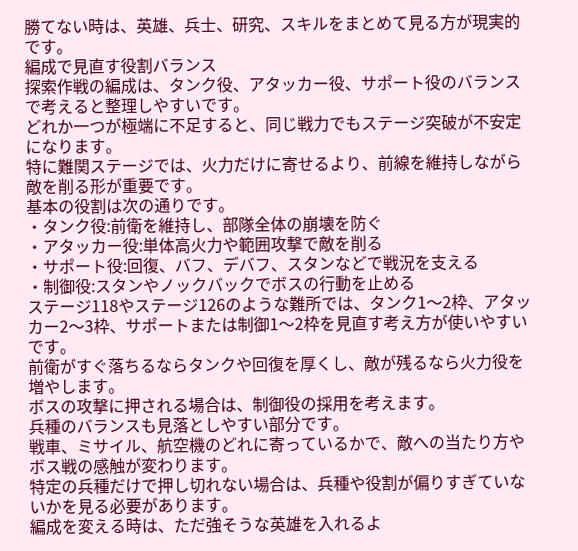勝てない時は、英雄、兵士、研究、スキルをまとめて見る方が現実的です。
編成で見直す役割バランス
探索作戦の編成は、タンク役、アタッカー役、サポート役のバランスで考えると整理しやすいです。
どれか一つが極端に不足すると、同じ戦力でもステージ突破が不安定になります。
特に難関ステージでは、火力だけに寄せるより、前線を維持しながら敵を削る形が重要です。
基本の役割は次の通りです。
・タンク役:前衛を維持し、部隊全体の崩壊を防ぐ
・アタッカー役:単体高火力や範囲攻撃で敵を削る
・サポート役:回復、バフ、デバフ、スタンなどで戦況を支える
・制御役:スタンやノックバックでボスの行動を止める
ステージ118やステージ126のような難所では、タンク1〜2枠、アタッカー2〜3枠、サポートまたは制御1〜2枠を見直す考え方が使いやすいです。
前衛がすぐ落ちるならタンクや回復を厚くし、敵が残るなら火力役を増やします。
ボスの攻撃に押される場合は、制御役の採用を考えます。
兵種のバランスも見落としやすい部分です。
戦車、ミサイル、航空機のどれに寄っているかで、敵への当たり方やボス戦の感触が変わります。
特定の兵種だけで押し切れない場合は、兵種や役割が偏りすぎていないかを見る必要があります。
編成を変える時は、ただ強そうな英雄を入れるよ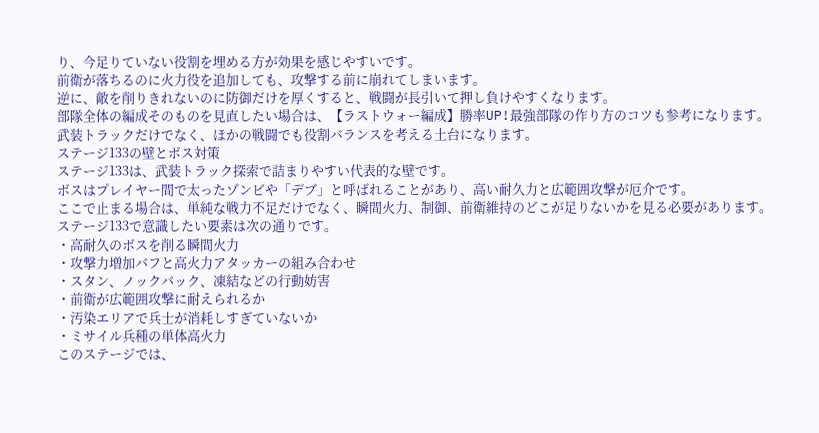り、今足りていない役割を埋める方が効果を感じやすいです。
前衛が落ちるのに火力役を追加しても、攻撃する前に崩れてしまいます。
逆に、敵を削りきれないのに防御だけを厚くすると、戦闘が長引いて押し負けやすくなります。
部隊全体の編成そのものを見直したい場合は、【ラストウォー編成】勝率UP!最強部隊の作り方のコツも参考になります。
武装トラックだけでなく、ほかの戦闘でも役割バランスを考える土台になります。
ステージ133の壁とボス対策
ステージ133は、武装トラック探索で詰まりやすい代表的な壁です。
ボスはプレイヤー間で太ったゾンビや「デブ」と呼ばれることがあり、高い耐久力と広範囲攻撃が厄介です。
ここで止まる場合は、単純な戦力不足だけでなく、瞬間火力、制御、前衛維持のどこが足りないかを見る必要があります。
ステージ133で意識したい要素は次の通りです。
・高耐久のボスを削る瞬間火力
・攻撃力増加バフと高火力アタッカーの組み合わせ
・スタン、ノックバック、凍結などの行動妨害
・前衛が広範囲攻撃に耐えられるか
・汚染エリアで兵士が消耗しすぎていないか
・ミサイル兵種の単体高火力
このステージでは、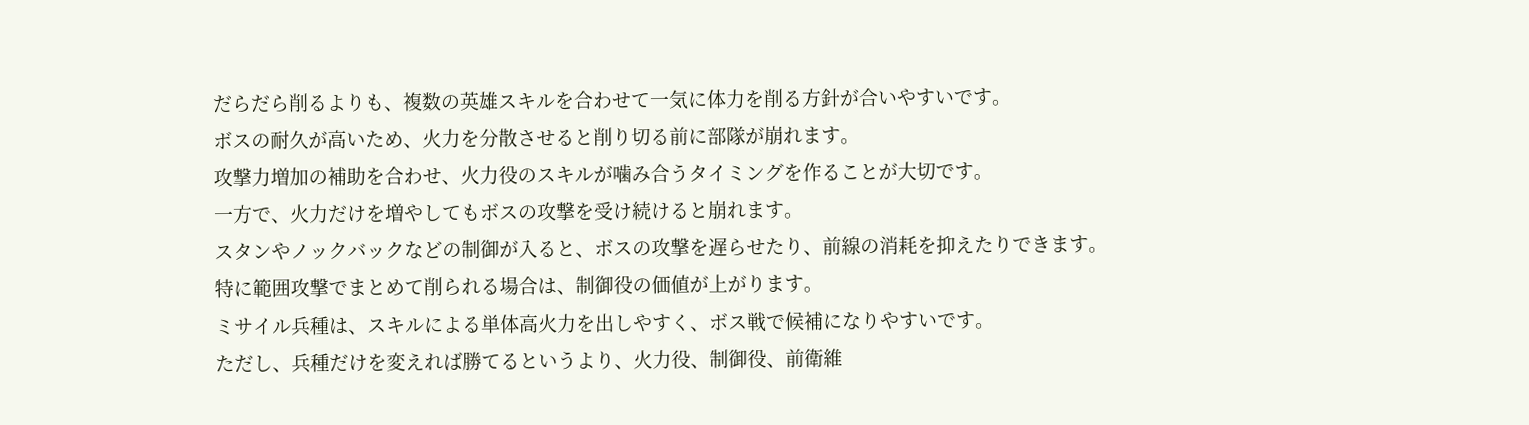だらだら削るよりも、複数の英雄スキルを合わせて一気に体力を削る方針が合いやすいです。
ボスの耐久が高いため、火力を分散させると削り切る前に部隊が崩れます。
攻撃力増加の補助を合わせ、火力役のスキルが噛み合うタイミングを作ることが大切です。
一方で、火力だけを増やしてもボスの攻撃を受け続けると崩れます。
スタンやノックバックなどの制御が入ると、ボスの攻撃を遅らせたり、前線の消耗を抑えたりできます。
特に範囲攻撃でまとめて削られる場合は、制御役の価値が上がります。
ミサイル兵種は、スキルによる単体高火力を出しやすく、ボス戦で候補になりやすいです。
ただし、兵種だけを変えれば勝てるというより、火力役、制御役、前衛維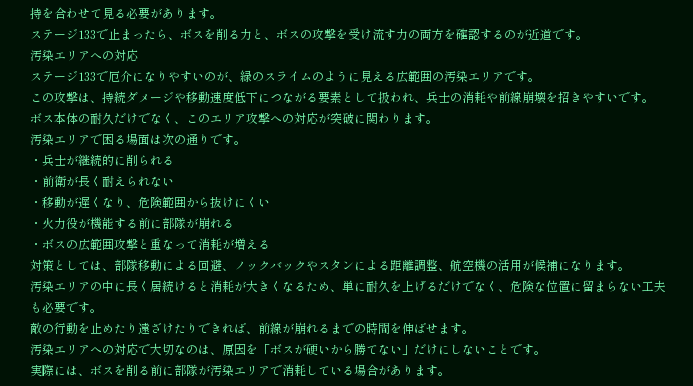持を合わせて見る必要があります。
ステージ133で止まったら、ボスを削る力と、ボスの攻撃を受け流す力の両方を確認するのが近道です。
汚染エリアへの対応
ステージ133で厄介になりやすいのが、緑のスライムのように見える広範囲の汚染エリアです。
この攻撃は、持続ダメージや移動速度低下につながる要素として扱われ、兵士の消耗や前線崩壊を招きやすいです。
ボス本体の耐久だけでなく、このエリア攻撃への対応が突破に関わります。
汚染エリアで困る場面は次の通りです。
・兵士が継続的に削られる
・前衛が長く耐えられない
・移動が遅くなり、危険範囲から抜けにくい
・火力役が機能する前に部隊が崩れる
・ボスの広範囲攻撃と重なって消耗が増える
対策としては、部隊移動による回避、ノックバックやスタンによる距離調整、航空機の活用が候補になります。
汚染エリアの中に長く居続けると消耗が大きくなるため、単に耐久を上げるだけでなく、危険な位置に留まらない工夫も必要です。
敵の行動を止めたり遠ざけたりできれば、前線が崩れるまでの時間を伸ばせます。
汚染エリアへの対応で大切なのは、原因を「ボスが硬いから勝てない」だけにしないことです。
実際には、ボスを削る前に部隊が汚染エリアで消耗している場合があります。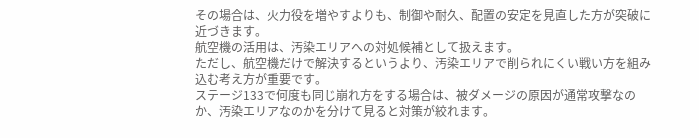その場合は、火力役を増やすよりも、制御や耐久、配置の安定を見直した方が突破に近づきます。
航空機の活用は、汚染エリアへの対処候補として扱えます。
ただし、航空機だけで解決するというより、汚染エリアで削られにくい戦い方を組み込む考え方が重要です。
ステージ133で何度も同じ崩れ方をする場合は、被ダメージの原因が通常攻撃なのか、汚染エリアなのかを分けて見ると対策が絞れます。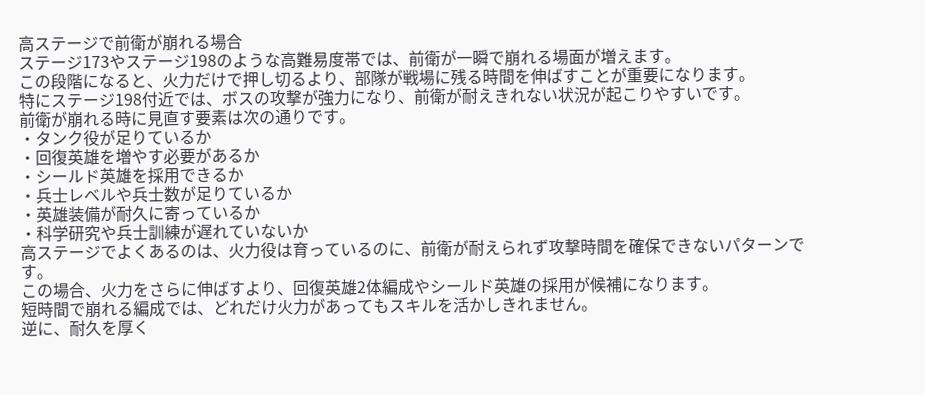高ステージで前衛が崩れる場合
ステージ173やステージ198のような高難易度帯では、前衛が一瞬で崩れる場面が増えます。
この段階になると、火力だけで押し切るより、部隊が戦場に残る時間を伸ばすことが重要になります。
特にステージ198付近では、ボスの攻撃が強力になり、前衛が耐えきれない状況が起こりやすいです。
前衛が崩れる時に見直す要素は次の通りです。
・タンク役が足りているか
・回復英雄を増やす必要があるか
・シールド英雄を採用できるか
・兵士レベルや兵士数が足りているか
・英雄装備が耐久に寄っているか
・科学研究や兵士訓練が遅れていないか
高ステージでよくあるのは、火力役は育っているのに、前衛が耐えられず攻撃時間を確保できないパターンです。
この場合、火力をさらに伸ばすより、回復英雄2体編成やシールド英雄の採用が候補になります。
短時間で崩れる編成では、どれだけ火力があってもスキルを活かしきれません。
逆に、耐久を厚く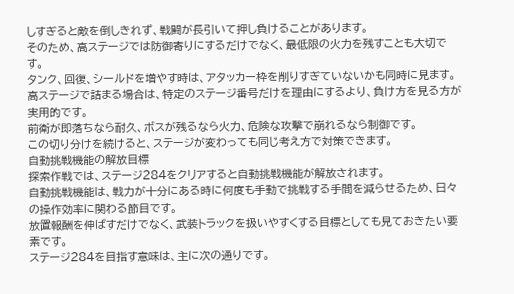しすぎると敵を倒しきれず、戦闘が長引いて押し負けることがあります。
そのため、高ステージでは防御寄りにするだけでなく、最低限の火力を残すことも大切です。
タンク、回復、シールドを増やす時は、アタッカー枠を削りすぎていないかも同時に見ます。
高ステージで詰まる場合は、特定のステージ番号だけを理由にするより、負け方を見る方が実用的です。
前衛が即落ちなら耐久、ボスが残るなら火力、危険な攻撃で崩れるなら制御です。
この切り分けを続けると、ステージが変わっても同じ考え方で対策できます。
自動挑戦機能の解放目標
探索作戦では、ステージ284をクリアすると自動挑戦機能が解放されます。
自動挑戦機能は、戦力が十分にある時に何度も手動で挑戦する手間を減らせるため、日々の操作効率に関わる節目です。
放置報酬を伸ばすだけでなく、武装トラックを扱いやすくする目標としても見ておきたい要素です。
ステージ284を目指す意味は、主に次の通りです。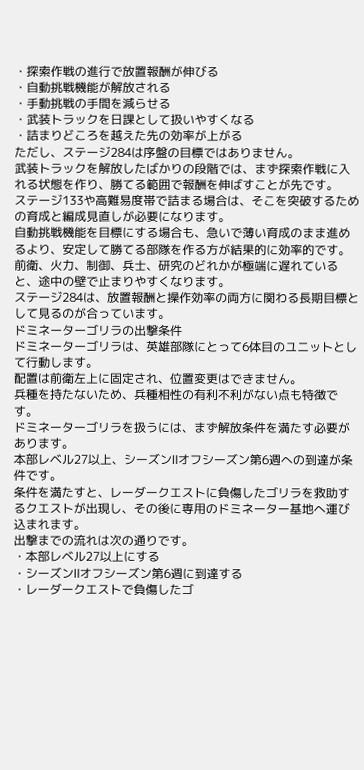・探索作戦の進行で放置報酬が伸びる
・自動挑戦機能が解放される
・手動挑戦の手間を減らせる
・武装トラックを日課として扱いやすくなる
・詰まりどころを越えた先の効率が上がる
ただし、ステージ284は序盤の目標ではありません。
武装トラックを解放したばかりの段階では、まず探索作戦に入れる状態を作り、勝てる範囲で報酬を伸ばすことが先です。
ステージ133や高難易度帯で詰まる場合は、そこを突破するための育成と編成見直しが必要になります。
自動挑戦機能を目標にする場合も、急いで薄い育成のまま進めるより、安定して勝てる部隊を作る方が結果的に効率的です。
前衛、火力、制御、兵士、研究のどれかが極端に遅れていると、途中の壁で止まりやすくなります。
ステージ284は、放置報酬と操作効率の両方に関わる長期目標として見るのが合っています。
ドミネーターゴリラの出撃条件
ドミネーターゴリラは、英雄部隊にとって6体目のユニットとして行動します。
配置は前衛左上に固定され、位置変更はできません。
兵種を持たないため、兵種相性の有利不利がない点も特徴です。
ドミネーターゴリラを扱うには、まず解放条件を満たす必要があります。
本部レベル27以上、シーズンⅡオフシーズン第6週への到達が条件です。
条件を満たすと、レーダークエストに負傷したゴリラを救助するクエストが出現し、その後に専用のドミネーター基地へ運び込まれます。
出撃までの流れは次の通りです。
・本部レベル27以上にする
・シーズンⅡオフシーズン第6週に到達する
・レーダークエストで負傷したゴ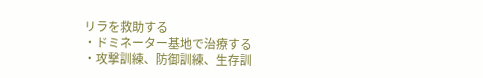リラを救助する
・ドミネーター基地で治療する
・攻撃訓練、防御訓練、生存訓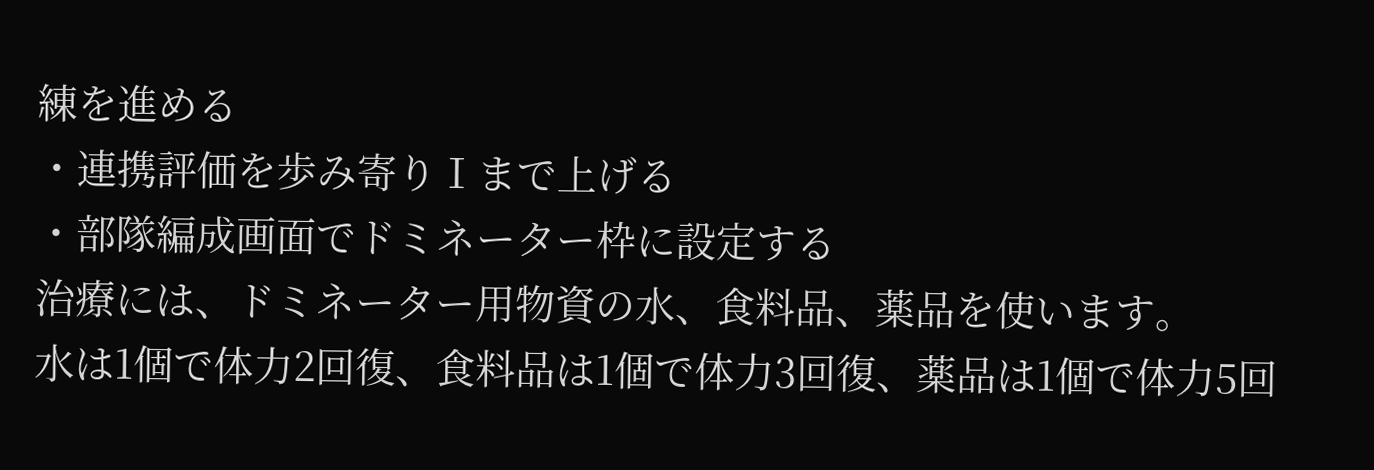練を進める
・連携評価を歩み寄りⅠまで上げる
・部隊編成画面でドミネーター枠に設定する
治療には、ドミネーター用物資の水、食料品、薬品を使います。
水は1個で体力2回復、食料品は1個で体力3回復、薬品は1個で体力5回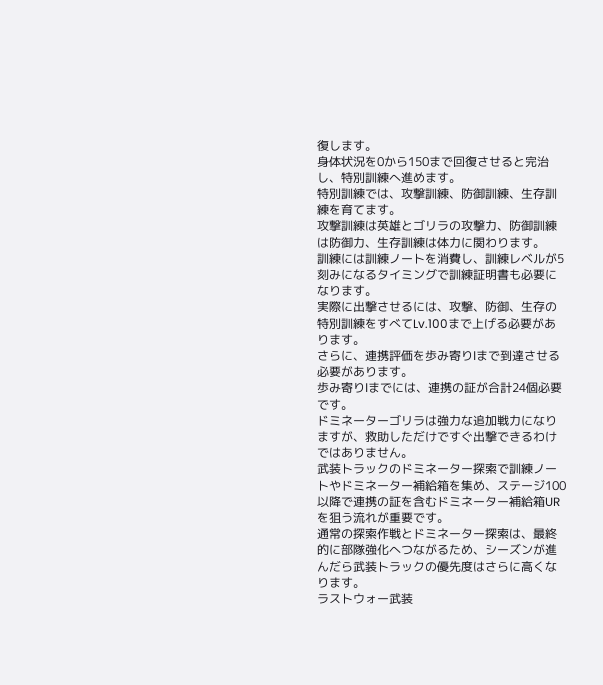復します。
身体状況を0から150まで回復させると完治し、特別訓練へ進めます。
特別訓練では、攻撃訓練、防御訓練、生存訓練を育てます。
攻撃訓練は英雄とゴリラの攻撃力、防御訓練は防御力、生存訓練は体力に関わります。
訓練には訓練ノートを消費し、訓練レベルが5刻みになるタイミングで訓練証明書も必要になります。
実際に出撃させるには、攻撃、防御、生存の特別訓練をすべてLv.100まで上げる必要があります。
さらに、連携評価を歩み寄りⅠまで到達させる必要があります。
歩み寄りⅠまでには、連携の証が合計24個必要です。
ドミネーターゴリラは強力な追加戦力になりますが、救助しただけですぐ出撃できるわけではありません。
武装トラックのドミネーター探索で訓練ノートやドミネーター補給箱を集め、ステージ100以降で連携の証を含むドミネーター補給箱URを狙う流れが重要です。
通常の探索作戦とドミネーター探索は、最終的に部隊強化へつながるため、シーズンが進んだら武装トラックの優先度はさらに高くなります。
ラストウォー武装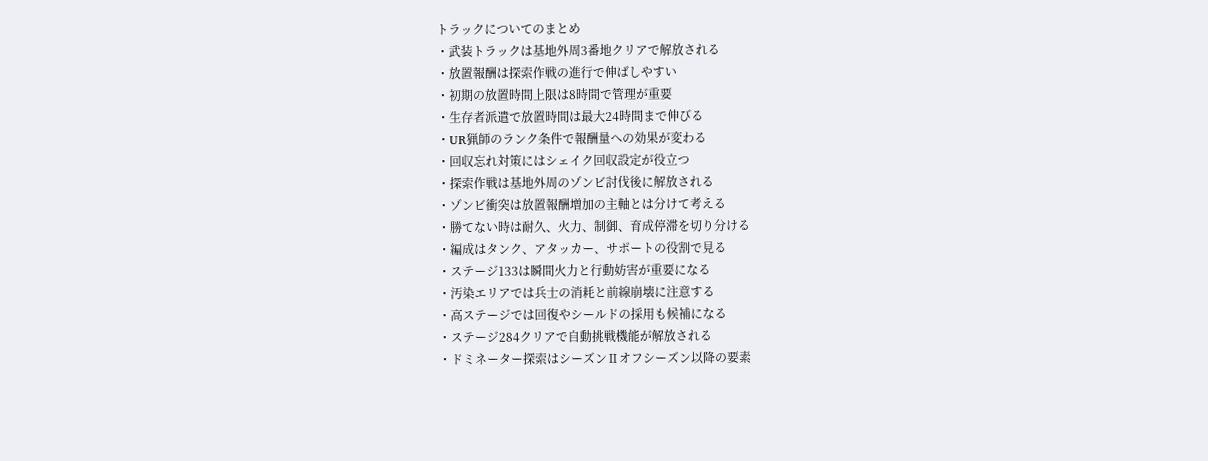トラックについてのまとめ
・武装トラックは基地外周3番地クリアで解放される
・放置報酬は探索作戦の進行で伸ばしやすい
・初期の放置時間上限は8時間で管理が重要
・生存者派遣で放置時間は最大24時間まで伸びる
・UR猟師のランク条件で報酬量への効果が変わる
・回収忘れ対策にはシェイク回収設定が役立つ
・探索作戦は基地外周のゾンビ討伐後に解放される
・ゾンビ衝突は放置報酬増加の主軸とは分けて考える
・勝てない時は耐久、火力、制御、育成停滞を切り分ける
・編成はタンク、アタッカー、サポートの役割で見る
・ステージ133は瞬間火力と行動妨害が重要になる
・汚染エリアでは兵士の消耗と前線崩壊に注意する
・高ステージでは回復やシールドの採用も候補になる
・ステージ284クリアで自動挑戦機能が解放される
・ドミネーター探索はシーズンⅡオフシーズン以降の要素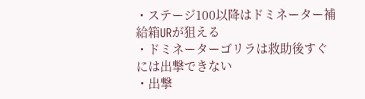・ステージ100以降はドミネーター補給箱URが狙える
・ドミネーターゴリラは救助後すぐには出撃できない
・出撃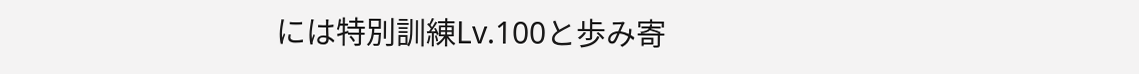には特別訓練Lv.100と歩み寄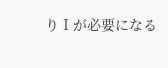りⅠが必要になる